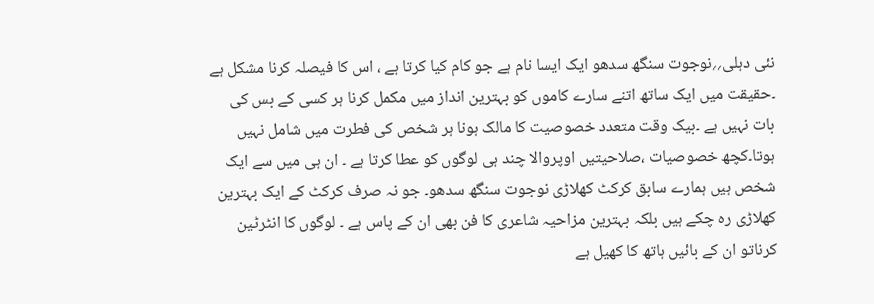نئی دہلی؍؍نوجوت سنگھ سدھو ایک ایسا نام ہے جو کام کیا کرتا ہے ، اس کا فیصلہ کرنا مشکل ہے ۔حقیقت میں ایک ساتھ اتنے سارے کاموں کو بہترین انداز میں مکمل کرنا ہر کسی کے بس کی بات نہیں ہے ۔بیک وقت متعدد خصوصیت کا مالک ہونا ہر شخص کی فطرت میں شامل نہیں ہوتا۔کچھ خصوصیات ،صلاحیتیں اوپروالا چند ہی لوگوں کو عطا کرتا ہے ۔ ان ہی میں سے ایک شخص ہیں ہمارے سابق کرکٹ کھلاڑی نوجوت سنگھ سدھو۔ جو نہ صرف کرکٹ کے ایک بہترین کھلاڑی رہ چکے ہیں بلکہ بہترین مزاحیہ شاعری کا فن بھی ان کے پاس ہے ۔ لوگوں کا انٹرٹین کرناتو ان کے بائیں ہاتھ کا کھیل ہے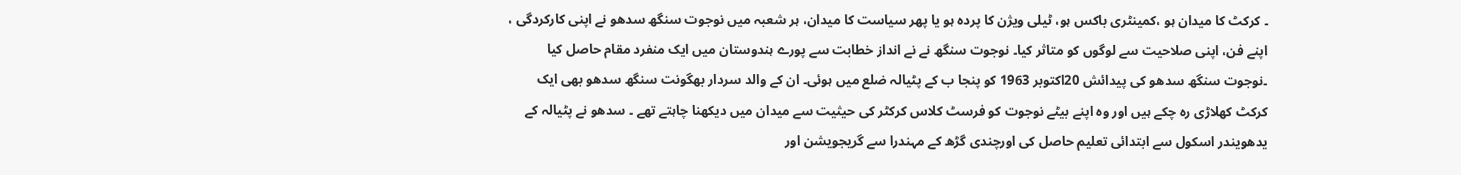۔ کرکٹ کا میدان ہو ،کمینٹری باکس ہو، ٹیلی ویژن کا پردہ ہو یا پھر سیاست کا میدان، ہر شعبہ میں نوجوت سنگھ سدھو نے اپنی کارکردگی ، اپنے فن، اپنی صلاحیت سے لوگوں کو متاثر کیا۔ نوجوت سنگھ نے نے انداز خطابت سے پورے ہندوستان میں ایک منفرد مقام حاصل کیا ۔نوجوت سنگھ سدھو کی پیدائش 20اکتوبر 1963 کو پنجا ب کے پٹیالہ ضلع میں ہوئی۔ ان کے والد سردار بھگونت سنگھ سدھو بھی ایک کرکٹ کھلاڑی رہ چکے ہیں اور وہ اپنے بیٹے نوجوت کو فرسٹ کلاس کرکٹر کی حیثیت سے میدان میں دیکھنا چاہتے تھے ۔ سدھو نے پٹیالہ کے یدھویندر اسکول سے ابتدائی تعلیم حاصل کی اورچندی گڑھ کے مہندرا سے گریجویشن اور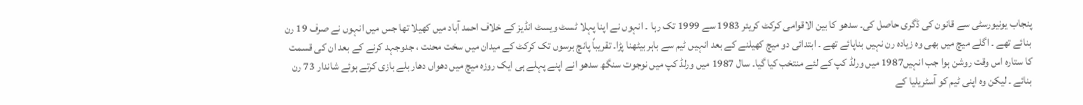پنجاب یونیورسٹی سے قانون کی ڈگری حاصل کی۔ سدھو کا بین الاقوامی کرکٹ کریئر 1983 سے 1999 تک رہا ۔ انہوں نے اپنا پہلا ٹسٹ ویسٹ انڈیز کے خلاف احمد آباد میں کھیلا تھا جس میں انہوں نے صرف 19 رن بنائے تھے ۔ اگلے میچ میں بھی وہ زیادہ رن نہیں بناپائے تھے ۔ ابتدائی دو میچ کھیلنے کے بعد انہیں ٹیم سے باہر بیٹھنا پڑا۔ تقریباً پانچ برسوں تک کرکٹ کے میدان میں سخت محنت ، جدوجہد کرنے کے بعد ان کی قسمت کا ستارہ اس وقت روشن ہوا جب انہیں1987 میں ورلڈ کپ کے لئے منتخب کیا گیا۔ سال 1987 میں ورلڈ کپ میں نوجوت سنگھ سدھو انے اپنے پہلے ہی ایک روزہ میچ میں دھواں دھار بلے بازی کرتے ہوئے شاندار 73 رن بنائے ۔ لیکن وہ اپنی ٹیم کو آسٹریلیا کے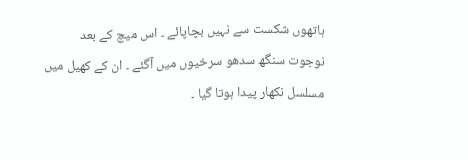ہاتھوں شکست سے نہیں بچاپائے ۔ اس میچ کے بعد نوجوت سنگھ سدھو سرخیوں میں آگئے ۔ ان کے کھیل میں مسلسل نکھار پیدا ہوتا گیا ۔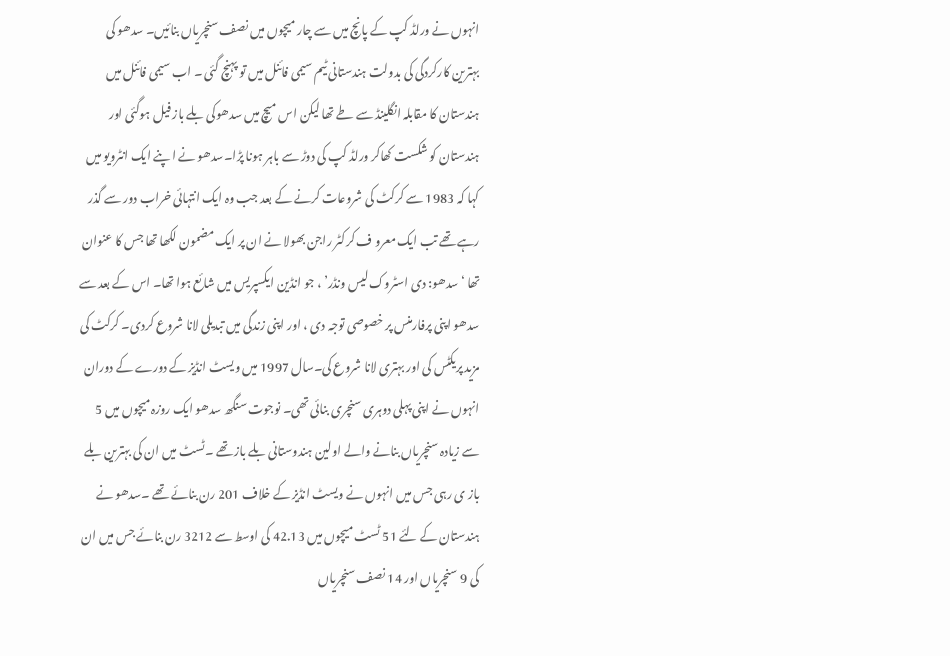انہوں نے ورلڈ کپ کے پانچ میں سے چار میچوں میں نصف سنچریاں بنائیں۔ سدھو کی بہترین کارکردگی کی بدولت ہندستانی ٹیم سیمی فائنل میں تو پہنچ گئی ۔ اب سیمی فائنل میں ہندستان کا مقابلہ انگلینڈ سے طے تھا لیکن اس میچ میں سدھوکی بلے باز فیل ہوگئی اور ہندستان کو شکست کھاکر ورلڈ کپ کی دوڑ سے باہر ہونا پڑا۔سدھو نے ا پنے ایک انٹرویو میں کہا کہ 1983 سے کرکٹ کی شروعات کرنے کے بعد جب وہ ایک انتہائی خراب دور سے گذر رہے تھے تب ایک معرو ف کرکٹر راجن بھولا نے ان پر ایک مضمون لکھا تھا جس کا عنوان تھا ‘سدھو: دی اسٹروک لیس ونڈر’ ، جو انڈین ایکسپریس میں شائع ہوا تھا۔ اس کے بعد سے سدھو اپنی پرفارمنس پر خصوصی توجہ دی ، اور اپنی زندگی میں تبدیلی لانا شروع کردی۔ کرکٹ کی مزید پریکٹس کی اور بہتری لانا شروع کی۔سال 1997 میں ویسٹ انڈیز کے دورے کے دوران انہوں نے اپنی پہلی دوہری سنچری بنائی تھی۔ نوجوت سنگھ سدھو ایک روزہ میچوں میں 5 سے زیادہ سنچریاں بنانے والے اولین ہندوستانی بلے باز تھے ۔ٹسٹ میں ان کی بہترین بلے باز ی رہی جس میں انہوں نے ویسٹ انڈیز کے خلاف 201 رن بنائے تھے ۔سدھو نے ہندستان کے لئے 51 ٹسٹ میچوں میں 42.13 کی اوسط سے 3212 رن بنائے جس میں ان کی 9 سنچریاں اور 14 نصف سنچریاں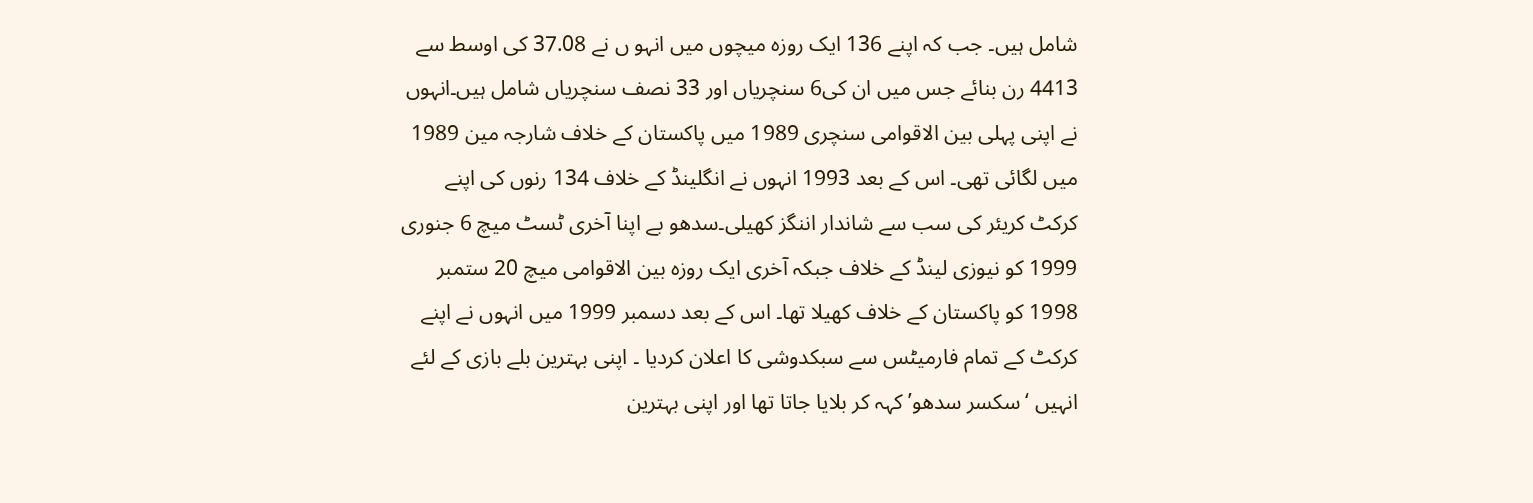شامل ہیں۔ جب کہ اپنے 136 ایک روزہ میچوں میں انہو ں نے 37.08 کی اوسط سے 4413 رن بنائے جس میں ان کی6 سنچریاں اور 33 نصف سنچریاں شامل ہیں۔انہوں نے اپنی پہلی بین الاقوامی سنچری 1989 میں پاکستان کے خلاف شارجہ مین 1989 میں لگائی تھی۔ اس کے بعد 1993 انہوں نے انگلینڈ کے خلاف 134 رنوں کی اپنے کرکٹ کریئر کی سب سے شاندار اننگز کھیلی۔سدھو بے اپنا آخری ٹسٹ میچ 6 جنوری 1999 کو نیوزی لینڈ کے خلاف جبکہ آخری ایک روزہ بین الاقوامی میچ 20 ستمبر 1998 کو پاکستان کے خلاف کھیلا تھا۔ اس کے بعد دسمبر 1999 میں انہوں نے اپنے کرکٹ کے تمام فارمیٹس سے سبکدوشی کا اعلان کردیا ۔ اپنی بہترین بلے بازی کے لئے انہیں ‘سکسر سدھو’ کہہ کر بلایا جاتا تھا اور اپنی بہترین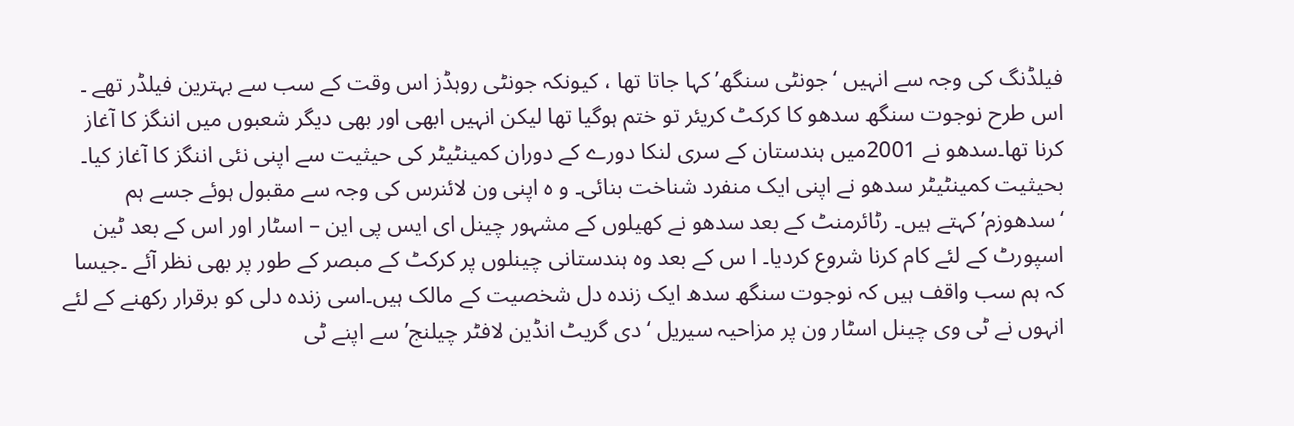فیلڈنگ کی وجہ سے انہیں ‘جونٹی سنگھ’ کہا جاتا تھا ، کیونکہ جونٹی روہڈز اس وقت کے سب سے بہترین فیلڈر تھے ۔ اس طرح نوجوت سنگھ سدھو کا کرکٹ کریئر تو ختم ہوگیا تھا لیکن انہیں ابھی اور بھی دیگر شعبوں میں اننگز کا آغاز کرنا تھا۔سدھو نے 2001میں ہندستان کے سری لنکا دورے کے دوران کمینٹیٹر کی حیثیت سے اپنی نئی اننگز کا آغاز کیا۔ بحیثیت کمینٹیٹر سدھو نے اپنی ایک منفرد شناخت بنائی۔ و ہ اپنی ون لائنرس کی وجہ سے مقبول ہوئے جسے ہم ‘سدھوزم’ کہتے ہیں۔ رٹائرمنٹ کے بعد سدھو نے کھیلوں کے مشہور چینل ای ایس پی این – اسٹار اور اس کے بعد ٹین اسپورٹ کے لئے کام کرنا شروع کردیا۔ ا س کے بعد وہ ہندستانی چینلوں پر کرکٹ کے مبصر کے طور پر بھی نظر آئے ۔جیسا کہ ہم سب واقف ہیں کہ نوجوت سنگھ سدھ ایک زندہ دل شخصیت کے مالک ہیں۔اسی زندہ دلی کو برقرار رکھنے کے لئے انہوں نے ٹی وی چینل اسٹار ون پر مزاحیہ سیریل ‘ دی گریٹ انڈین لافٹر چیلنج’ سے اپنے ٹی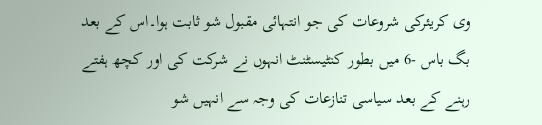وی کریئرکی شروعات کی جو انتہائی مقبول شو ثابت ہوا۔اس کے بعد بگ باس -6 میں بطور کنٹیسٹنٹ انہوں نے شرکت کی اور کچھ ہفتے رہنے کے بعد سیاسی تنازعات کی وجہ سے انہیں شو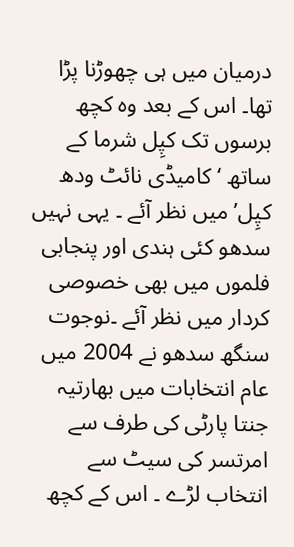درمیان میں ہی چھوڑنا پڑا تھا۔ اس کے بعد وہ کچھ برسوں تک کپِل شرما کے ساتھ ‘کامیڈی نائٹ ودھ کپِل’ میں نظر آئے ۔ یہی نہیں سدھو کئی ہندی اور پنجابی فلموں میں بھی خصوصی کردار میں نظر آئے ۔نوجوت سنگھ سدھو نے 2004 میں عام انتخابات میں بھارتیہ جنتا پارٹی کی طرف سے امرتسر کی سیٹ سے انتخاب لڑے ۔ اس کے کچھ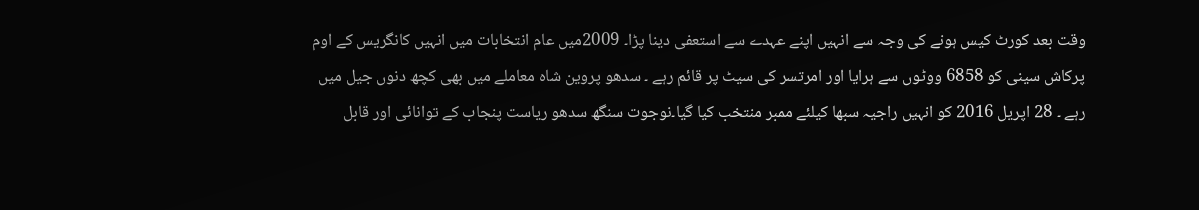وقت بعد کورٹ کیس ہونے کی وجہ سے انہیں اپنے عہدے سے استعفی دینا پڑا۔ 2009میں عام انتخابات میں انہیں کانگریس کے اوم پرکاش سینی کو 6858 ووٹوں سے ہرایا اور امرتسر کی سیٹ پر قائم رہے ۔ سدھو پروین شاہ معاملے میں بھی کچھ دنوں جیل میں رہے ۔ 28 اپریل 2016 کو انہیں راجیہ سبھا کیلئے ممبر منتخب کیا گیا۔نوجوت سنگھ سدھو ریاست پنجاب کے توانائی اور قابل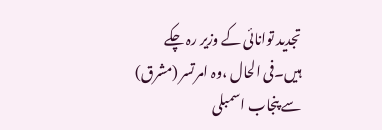تجدید توانائی کے وزیر رہ چکے ہیں۔فی الحال ،وہ امرتسر (مشرق) سے پنجاب اسمبلی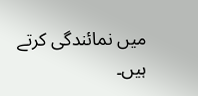میں نمائندگی کرتے ہیں۔